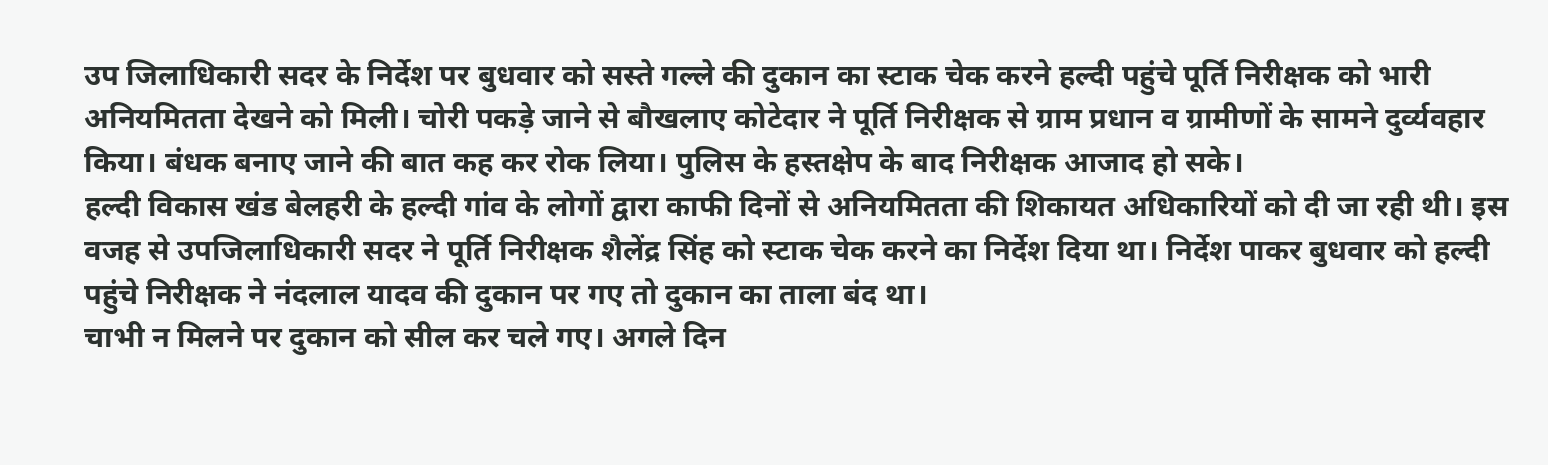उप जिलाधिकारी सदर के निर्देश पर बुधवार को सस्ते गल्ले की दुकान का स्टाक चेक करने हल्दी पहुंचे पूर्ति निरीक्षक को भारी अनियमितता देखने को मिली। चोरी पकड़े जाने से बौखलाए कोटेदार ने पूर्ति निरीक्षक से ग्राम प्रधान व ग्रामीणों के सामने दुर्व्यवहार किया। बंधक बनाए जाने की बात कह कर रोक लिया। पुलिस के हस्तक्षेप के बाद निरीक्षक आजाद हो सके।
हल्दी विकास खंड बेलहरी के हल्दी गांव के लोगों द्वारा काफी दिनों से अनियमितता की शिकायत अधिकारियों को दी जा रही थी। इस वजह से उपजिलाधिकारी सदर ने पूर्ति निरीक्षक शैलेंद्र सिंह को स्टाक चेक करने का निर्देश दिया था। निर्देश पाकर बुधवार को हल्दी पहुंचे निरीक्षक ने नंदलाल यादव की दुकान पर गए तो दुकान का ताला बंद था।
चाभी न मिलने पर दुकान को सील कर चले गए। अगले दिन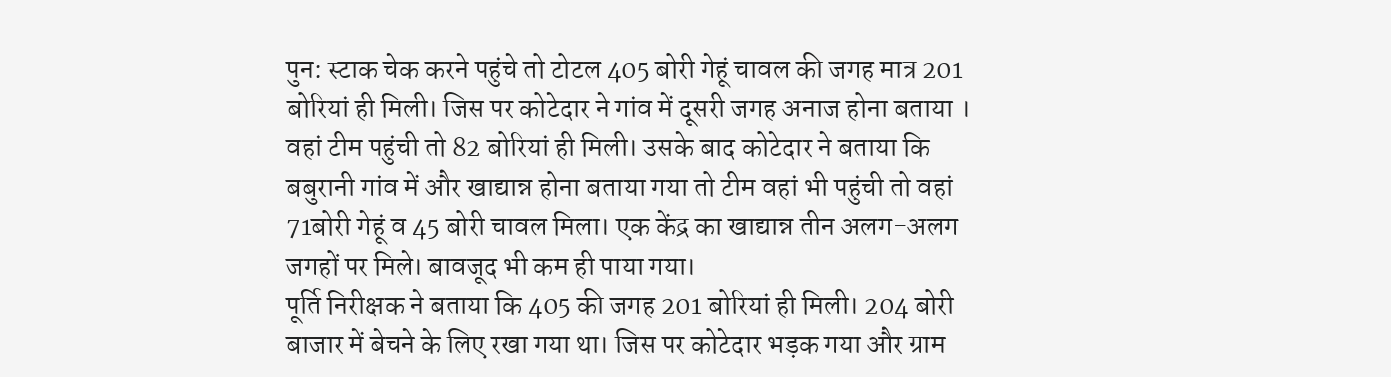पुन: स्टाक चेक करने पहुंचे तो टोटल 405 बोरी गेहूं चावल की जगह मात्र 201 बोरियां ही मिली। जिस पर कोटेदार ने गांव में दूसरी जगह अनाज होना बताया ।
वहां टीम पहुंची तो 82 बोरियां ही मिली। उसके बाद कोटेदार ने बताया कि बबुरानी गांव में और खाद्यान्न होना बताया गया तो टीम वहां भी पहुंची तो वहां 71बोरी गेहूं व 45 बोरी चावल मिला। एक केंद्र का खाद्यान्न तीन अलग-अलग जगहों पर मिले। बावजूद भी कम ही पाया गया।
पूर्ति निरीक्षक ने बताया कि 405 की जगह 201 बोरियां ही मिली। 204 बोरी बाजार में बेचने के लिए रखा गया था। जिस पर कोटेदार भड़क गया और ग्राम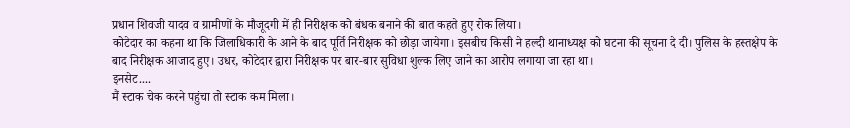प्रधान शिवजी यादव व ग्रामीणों के मौजूदगी में ही निरीक्षक को बंधक बनाने की बात कहते हुए रोक लिया।
कोटेदार का कहना था कि जिलाधिकारी के आने के बाद पूर्ति निरीक्षक को छोड़ा जायेगा। इसबीच किसी ने हल्दी थानाध्यक्ष को घटना की सूचना दे दी। पुलिस के हस्तक्षेप के बाद निरीक्षक आजाद हुए। उधर, कोटेदार द्वारा निरीक्षक पर बार-बार सुविधा शुल्क लिए जाने का आरोप लगाया जा रहा था।
इनसेट....
मैं स्टाक चेक करने पहुंचा तो स्टाक कम मिला।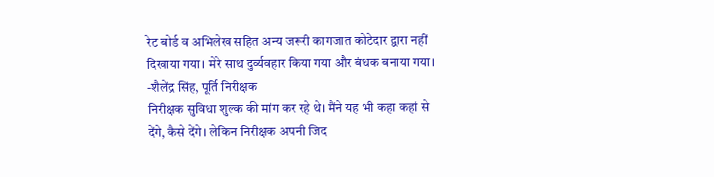रेट बोर्ड व अभिलेख सहित अन्य जरूरी कागजात कोटेदार द्वारा नहीं दिखाया गया। मेरे साथ दुर्व्यवहार किया गया और बंधक बनाया गया।
-शैलेंद्र सिंह, पूर्ति निरीक्षक
निरीक्षक सुविधा शुल्क की मांग कर रहे थे। मैंने यह भी कहा कहां से देंगे, कैसे देंगे। लेकिन निरीक्षक अपनी जिद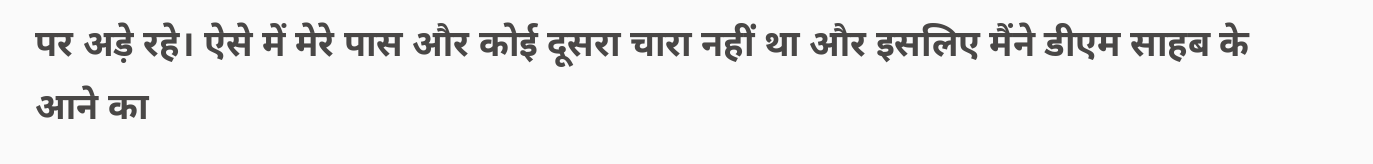पर अड़े रहे। ऐसे में मेरे पास और कोई दूसरा चारा नहीं था और इसलिए मैंने डीएम साहब के आने का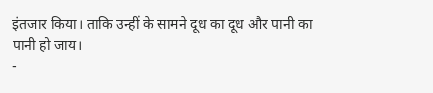इंतजार किया। ताकि उन्हीं के सामने दूध का दूध और पानी का पानी हो जाय।
-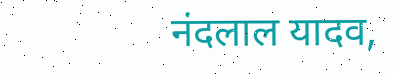नंदलाल यादव,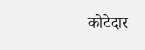कोटेदार